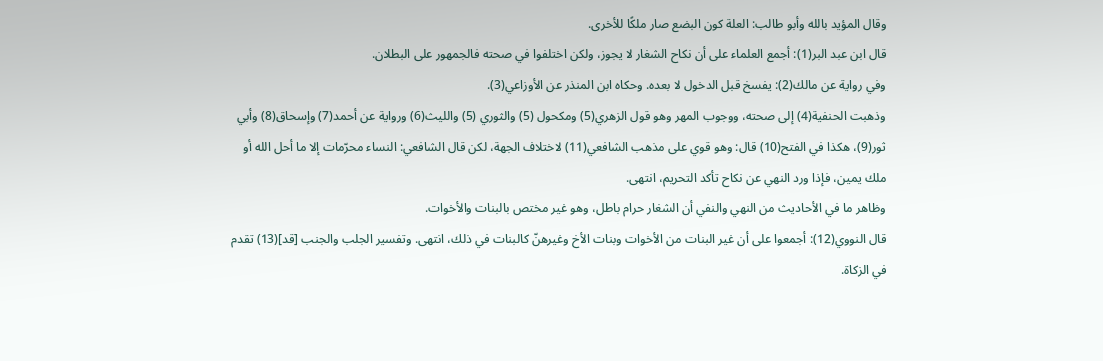وقال المؤيد بالله وأبو طالب: العلة كون البضع صار ملكًا للأخرى.
قال ابن عبد البر(1): أجمع العلماء على أن نكاح الشغار لا يجوز، ولكن اختلفوا في صحته فالجمهور على البطلان.
وفي رواية عن مالك(2): يفسخ قبل الدخول لا بعده. وحكاه ابن المنذر عن الأوزاعي(3).
وذهبت الحنفية(4) إلى صحته، ووجوب المهر وهو قول الزهري(5) ومكحول (5) والثوري (5) والليث(6) ورواية عن أحمد(7) وإسحاق(8) وأبي ثور(9)، هكذا في الفتح(10) قال: وهو قوي على مذهب الشافعي(11) لاختلاف الجهة، لكن قال الشافعي: النساء محرّمات إلا ما أحل الله أو ملك يمين، فإذا ورد النهي عن نكاح تأكد التحريم، انتهى.
وظاهر ما في الأحاديث من النهي والنفي أن الشغار حرام باطل، وهو غير مختص بالبنات والأخوات.
قال النووي(12): أجمعوا على أن غير البنات من الأخوات وبنات الأخ وغيرهنّ كالبنات في ذلك، انتهى. وتفسير الجلب والجنب [قد](13) تقدم في الزكاة.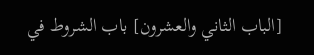[الباب الثاني والعشرون] باب الشروط في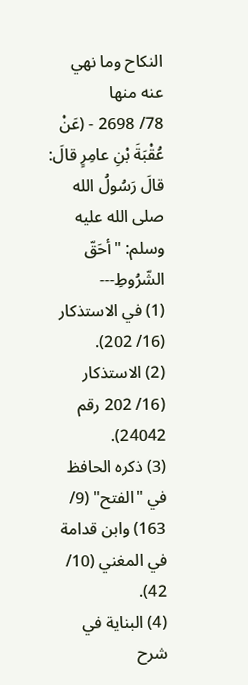النكاح وما نهي عنه منها
78/ 2698 - (عَنْ عُقْبَةَ بْنِ عامِرٍ قالَ: قالَ رَسُولُ الله صلى الله عليه وسلم: "أحَقّ الشّرُوطِ---
(1) في الاستذكار (16/ 202).
(2) الاستذكار (16/ 202 رقم 24042).
(3) ذكره الحافظ في "الفتح" (9/ 163) وابن قدامة في المغني (10/ 42).
(4) البناية في شرح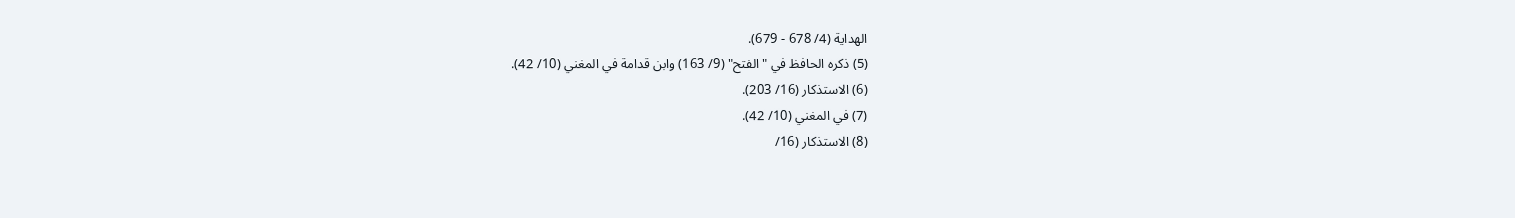الهداية (4/ 678 - 679).
(5) ذكره الحافظ في "الفتح" (9/ 163) وابن قدامة في المغني (10/ 42).
(6) الاستذكار (16/ 203).
(7) في المغني (10/ 42).
(8) الاستذكار (16/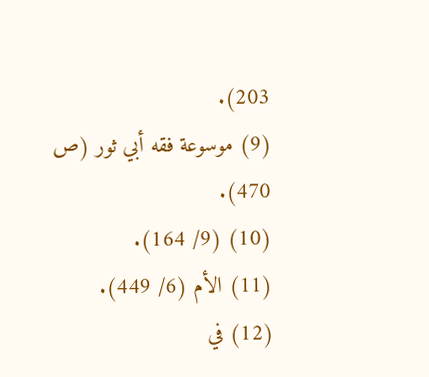203).
(9) موسوعة فقه أبي ثور (ص 470).
(10) (9/ 164).
(11) الأم (6/ 449).
(12) في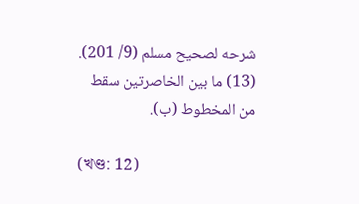شرحه لصحيح مسلم (9/ 201).
(13) ما بين الخاصرتين سقط من المخطوط (ب).

(খণ্ড: 12)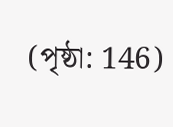(পৃষ্ঠা: 146)